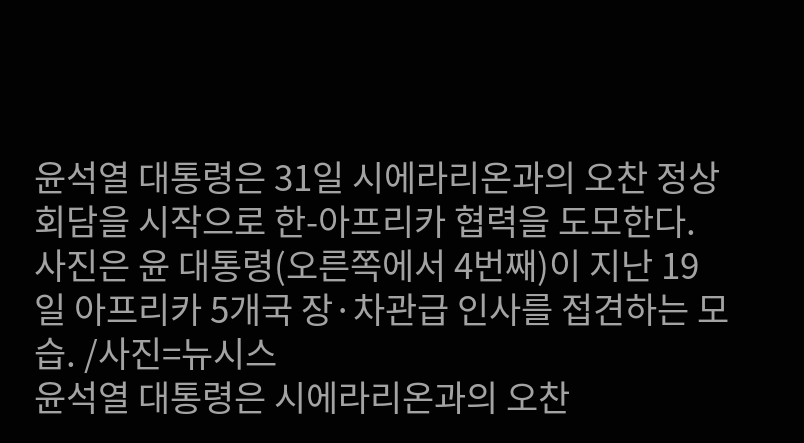윤석열 대통령은 31일 시에라리온과의 오찬 정상회담을 시작으로 한-아프리카 협력을 도모한다. 사진은 윤 대통령(오른쪽에서 4번째)이 지난 19일 아프리카 5개국 장·차관급 인사를 접견하는 모습. /사진=뉴시스
윤석열 대통령은 시에라리온과의 오찬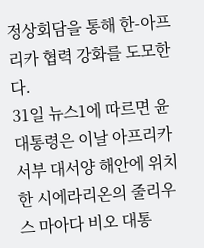정상회담을 통해 한-아프리카 협력 강화를 도모한다.
31일 뉴스1에 따르면 윤 대통령은 이날 아프리카 서부 대서양 해안에 위치한 시에라리온의 줄리우스 마아다 비오 대통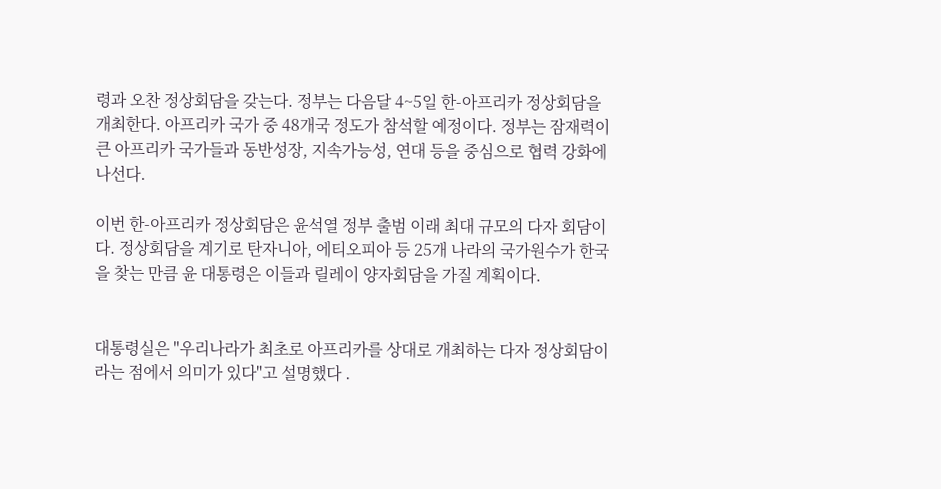령과 오찬 정상회담을 갖는다. 정부는 다음달 4~5일 한-아프리카 정상회담을 개최한다. 아프리카 국가 중 48개국 정도가 참석할 예정이다. 정부는 잠재력이 큰 아프리카 국가들과 동반성장, 지속가능성, 연대 등을 중심으로 협력 강화에 나선다.

이번 한-아프리카 정상회담은 윤석열 정부 출범 이래 최대 규모의 다자 회담이다. 정상회담을 계기로 탄자니아, 에티오피아 등 25개 나라의 국가원수가 한국을 찾는 만큼 윤 대통령은 이들과 릴레이 양자회담을 가질 계획이다.


대통령실은 "우리나라가 최초로 아프리카를 상대로 개최하는 다자 정상회담이라는 점에서 의미가 있다"고 설명했다 .